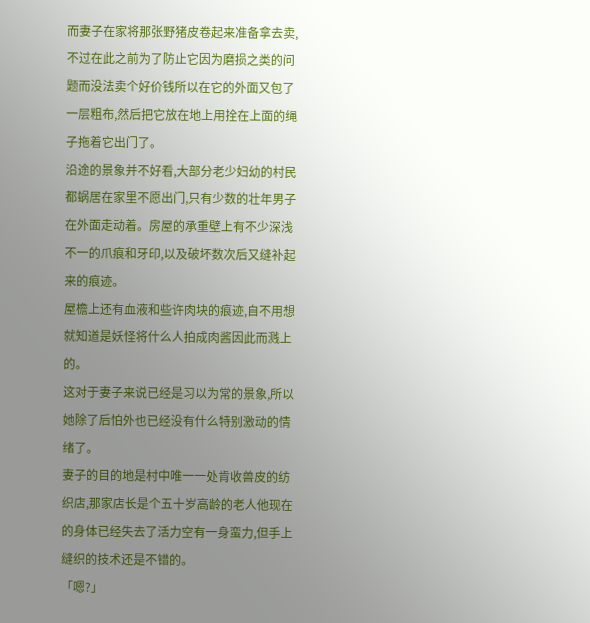而妻子在家将那张野猪皮卷起来准备拿去卖,不过在此之前为了防止它因为磨损之类的问题而没法卖个好价钱所以在它的外面又包了一层粗布,然后把它放在地上用拴在上面的绳子拖着它出门了。
沿途的景象并不好看,大部分老少妇幼的村民都蜗居在家里不愿出门,只有少数的壮年男子在外面走动着。房屋的承重壁上有不少深浅不一的爪痕和牙印,以及破坏数次后又缝补起来的痕迹。
屋檐上还有血液和些许肉块的痕迹,自不用想就知道是妖怪将什么人拍成肉酱因此而溅上的。
这对于妻子来说已经是习以为常的景象,所以她除了后怕外也已经没有什么特别激动的情绪了。
妻子的目的地是村中唯一一处肯收兽皮的纺织店,那家店长是个五十岁高龄的老人他现在的身体已经失去了活力空有一身蛮力,但手上缝织的技术还是不错的。
「嗯?」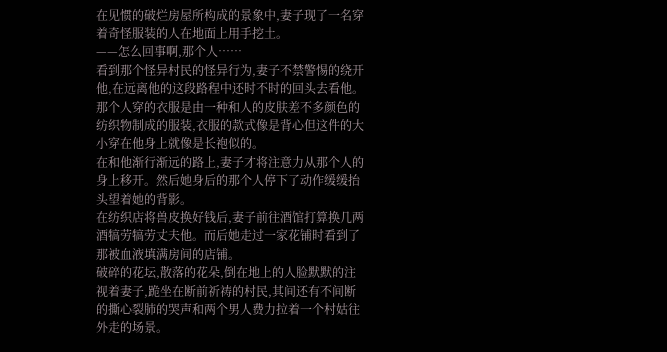在见惯的破烂房屋所构成的景象中,妻子现了一名穿着奇怪服装的人在地面上用手挖土。
——怎么回事啊,那个人……
看到那个怪异村民的怪异行为,妻子不禁警惕的绕开他,在远离他的这段路程中还时不时的回头去看他。
那个人穿的衣服是由一种和人的皮肤差不多颜色的纺织物制成的服装,衣服的款式像是背心但这件的大小穿在他身上就像是长袍似的。
在和他渐行渐远的路上,妻子才将注意力从那个人的身上移开。然后她身后的那个人停下了动作缓缓抬头望着她的背影。
在纺织店将兽皮换好钱后,妻子前往酒馆打算换几两酒犒劳犒劳丈夫他。而后她走过一家花铺时看到了那被血液填满房间的店铺。
破碎的花坛,散落的花朵,倒在地上的人脸默默的注视着妻子,跪坐在断前祈祷的村民,其间还有不间断的撕心裂肺的哭声和两个男人费力拉着一个村姑往外走的场景。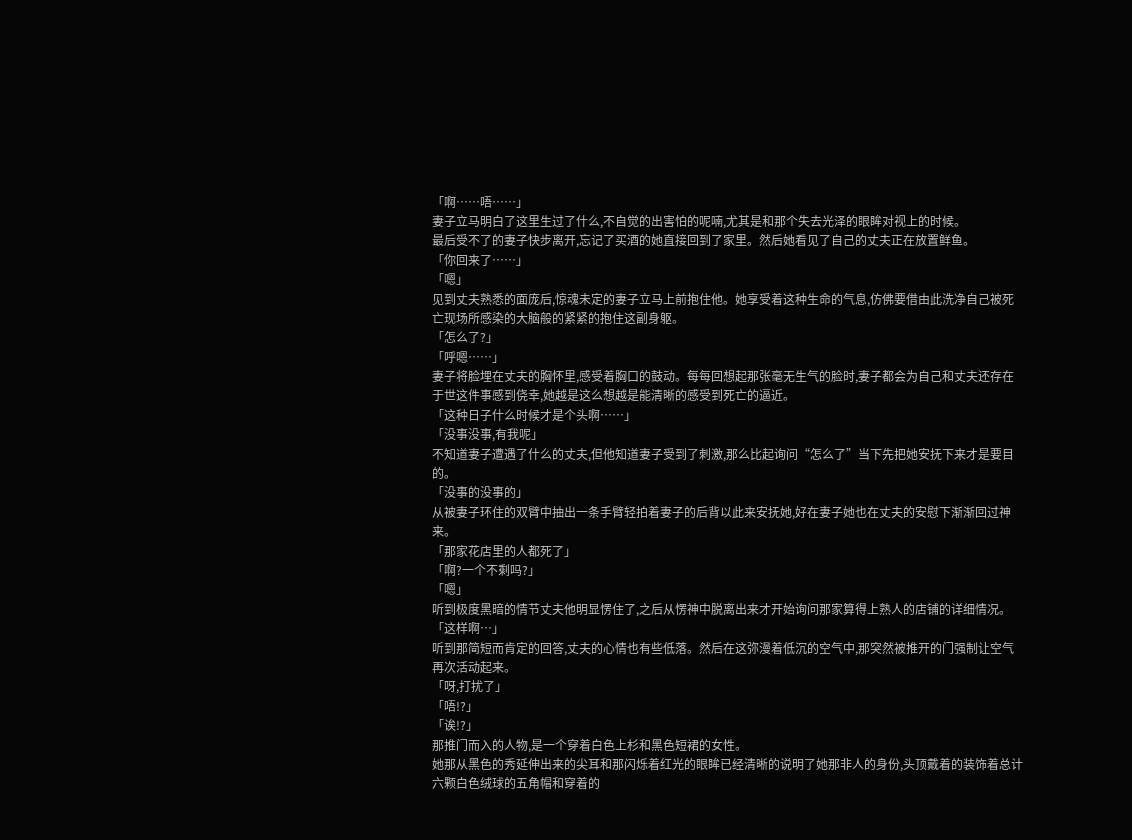「啊……唔……」
妻子立马明白了这里生过了什么,不自觉的出害怕的呢喃,尤其是和那个失去光泽的眼眸对视上的时候。
最后受不了的妻子快步离开,忘记了买酒的她直接回到了家里。然后她看见了自己的丈夫正在放置鲜鱼。
「你回来了……」
「嗯」
见到丈夫熟悉的面庞后,惊魂未定的妻子立马上前抱住他。她享受着这种生命的气息,仿佛要借由此洗净自己被死亡现场所感染的大脑般的紧紧的抱住这副身躯。
「怎么了?」
「呼嗯……」
妻子将脸埋在丈夫的胸怀里,感受着胸口的鼓动。每每回想起那张毫无生气的脸时,妻子都会为自己和丈夫还存在于世这件事感到侥幸,她越是这么想越是能清晰的感受到死亡的逼近。
「这种日子什么时候才是个头啊……」
「没事没事,有我呢」
不知道妻子遭遇了什么的丈夫,但他知道妻子受到了刺激,那么比起询问“怎么了”当下先把她安抚下来才是要目的。
「没事的没事的」
从被妻子环住的双臂中抽出一条手臂轻拍着妻子的后背以此来安抚她,好在妻子她也在丈夫的安慰下渐渐回过神来。
「那家花店里的人都死了」
「啊?一个不剩吗?」
「嗯」
听到极度黑暗的情节丈夫他明显愣住了,之后从愣神中脱离出来才开始询问那家算得上熟人的店铺的详细情况。
「这样啊…」
听到那简短而肯定的回答,丈夫的心情也有些低落。然后在这弥漫着低沉的空气中,那突然被推开的门强制让空气再次活动起来。
「呀,打扰了」
「唔!?」
「诶!?」
那推门而入的人物,是一个穿着白色上杉和黑色短裙的女性。
她那从黑色的秀延伸出来的尖耳和那闪烁着红光的眼眸已经清晰的说明了她那非人的身份,头顶戴着的装饰着总计六颗白色绒球的五角帽和穿着的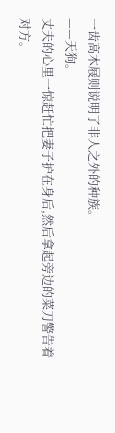一齿高木屐则说明了非人之外的种族。
——天狗。
丈夫的心里一惊赶忙把妻子护在身后,然后拿起旁边的菜刀警告着对方。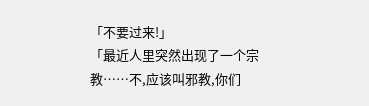「不要过来!」
「最近人里突然出现了一个宗教……不,应该叫邪教,你们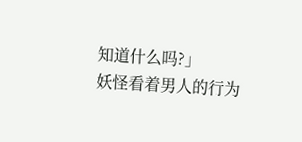知道什么吗?」
妖怪看着男人的行为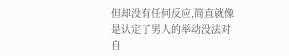但却没有任何反应,简直就像是认定了男人的举动没法对自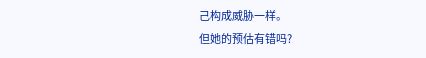己构成威胁一样。
但她的预估有错吗?